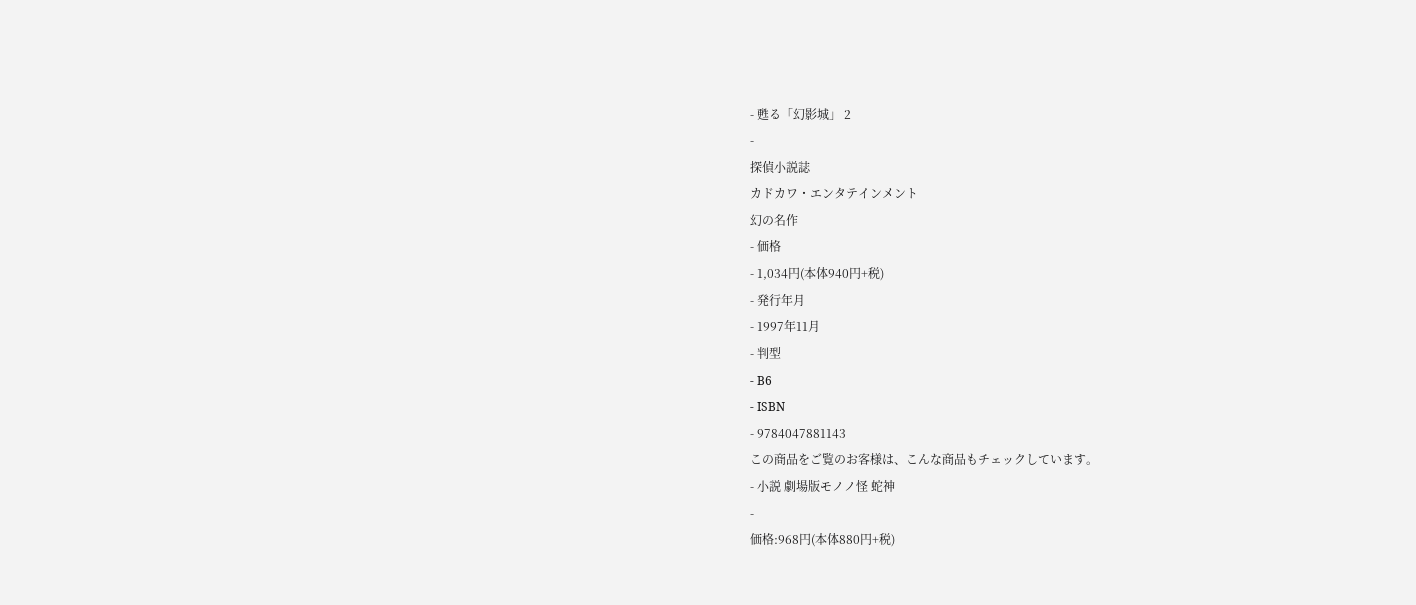- 甦る「幻影城」 2
-
探偵小説誌
カドカワ・エンタテインメント
幻の名作
- 価格
- 1,034円(本体940円+税)
- 発行年月
- 1997年11月
- 判型
- B6
- ISBN
- 9784047881143
この商品をご覧のお客様は、こんな商品もチェックしています。
- 小説 劇場版モノノ怪 蛇神
-
価格:968円(本体880円+税)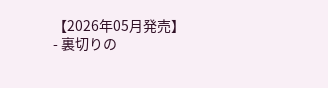【2026年05月発売】
- 裏切りの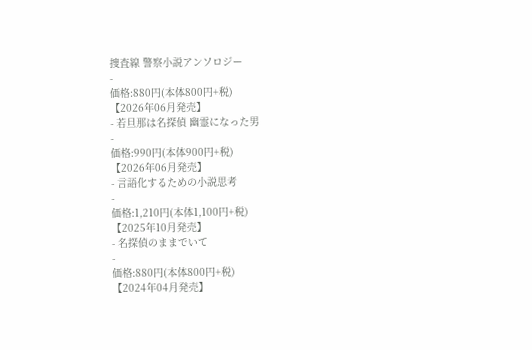捜査線 警察小説アンソロジー
-
価格:880円(本体800円+税)
【2026年06月発売】
- 若旦那は名探偵 幽霊になった男
-
価格:990円(本体900円+税)
【2026年06月発売】
- 言語化するための小説思考
-
価格:1,210円(本体1,100円+税)
【2025年10月発売】
- 名探偵のままでいて
-
価格:880円(本体800円+税)
【2024年04月発売】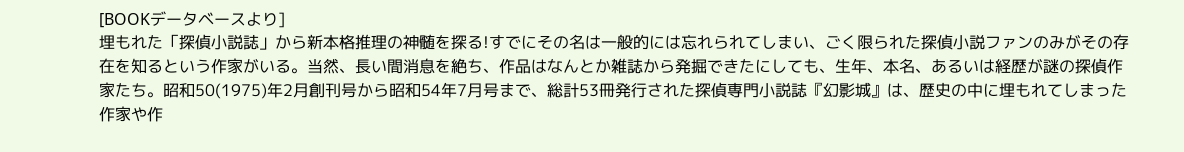[BOOKデータベースより]
埋もれた「探偵小説誌」から新本格推理の神髄を探る!すでにその名は一般的には忘れられてしまい、ごく限られた探偵小説ファンのみがその存在を知るという作家がいる。当然、長い間消息を絶ち、作品はなんとか雑誌から発掘できたにしても、生年、本名、あるいは経歴が謎の探偵作家たち。昭和50(1975)年2月創刊号から昭和54年7月号まで、総計53冊発行された探偵専門小説誌『幻影城』は、歴史の中に埋もれてしまった作家や作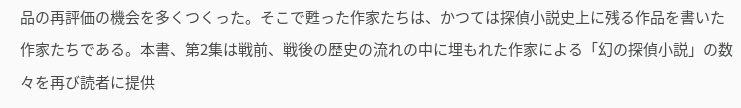品の再評価の機会を多くつくった。そこで甦った作家たちは、かつては探偵小説史上に残る作品を書いた作家たちである。本書、第2集は戦前、戦後の歴史の流れの中に埋もれた作家による「幻の探偵小説」の数々を再び読者に提供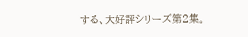する、大好評シリーズ第2集。